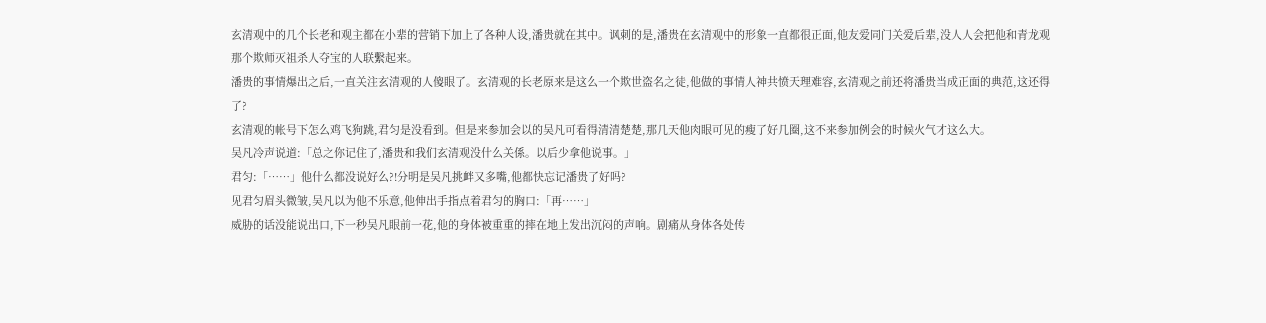玄清观中的几个长老和观主都在小辈的营销下加上了各种人设,潘贵就在其中。讽刺的是,潘贵在玄清观中的形象一直都很正面,他友爱同门关爱后辈,没人人会把他和青龙观那个欺师灭祖杀人夺宝的人联繫起来。
潘贵的事情爆出之后,一直关注玄清观的人傻眼了。玄清观的长老原来是这么一个欺世盗名之徒,他做的事情人神共愤天理难容,玄清观之前还将潘贵当成正面的典范,这还得了?
玄清观的帐号下怎么鸡飞狗跳,君匀是没看到。但是来参加会以的吴凡可看得清清楚楚,那几天他肉眼可见的瘦了好几圈,这不来参加例会的时候火气才这么大。
吴凡冷声说道:「总之你记住了,潘贵和我们玄清观没什么关係。以后少拿他说事。」
君匀:「……」他什么都没说好么?!分明是吴凡挑衅又多嘴,他都快忘记潘贵了好吗?
见君匀眉头微皱,吴凡以为他不乐意,他伸出手指点着君匀的胸口:「再……」
威胁的话没能说出口,下一秒吴凡眼前一花,他的身体被重重的摔在地上发出沉闷的声响。剧痛从身体各处传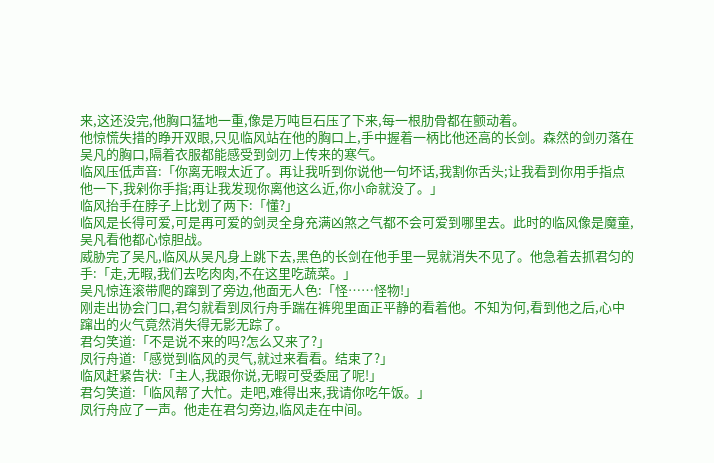来,这还没完,他胸口猛地一重,像是万吨巨石压了下来,每一根肋骨都在颤动着。
他惊慌失措的睁开双眼,只见临风站在他的胸口上,手中握着一柄比他还高的长剑。森然的剑刃落在吴凡的胸口,隔着衣服都能感受到剑刃上传来的寒气。
临风压低声音:「你离无暇太近了。再让我听到你说他一句坏话,我割你舌头;让我看到你用手指点他一下,我剁你手指;再让我发现你离他这么近,你小命就没了。」
临风抬手在脖子上比划了两下:「懂?」
临风是长得可爱,可是再可爱的剑灵全身充满凶煞之气都不会可爱到哪里去。此时的临风像是魔童,吴凡看他都心惊胆战。
威胁完了吴凡,临风从吴凡身上跳下去,黑色的长剑在他手里一晃就消失不见了。他急着去抓君匀的手:「走,无暇,我们去吃肉肉,不在这里吃蔬菜。」
吴凡惊连滚带爬的蹿到了旁边,他面无人色:「怪……怪物!」
刚走出协会门口,君匀就看到凤行舟手踹在裤兜里面正平静的看着他。不知为何,看到他之后,心中蹿出的火气竟然消失得无影无踪了。
君匀笑道:「不是说不来的吗?怎么又来了?」
凤行舟道:「感觉到临风的灵气,就过来看看。结束了?」
临风赶紧告状:「主人,我跟你说,无暇可受委屈了呢!」
君匀笑道:「临风帮了大忙。走吧,难得出来,我请你吃午饭。」
凤行舟应了一声。他走在君匀旁边,临风走在中间。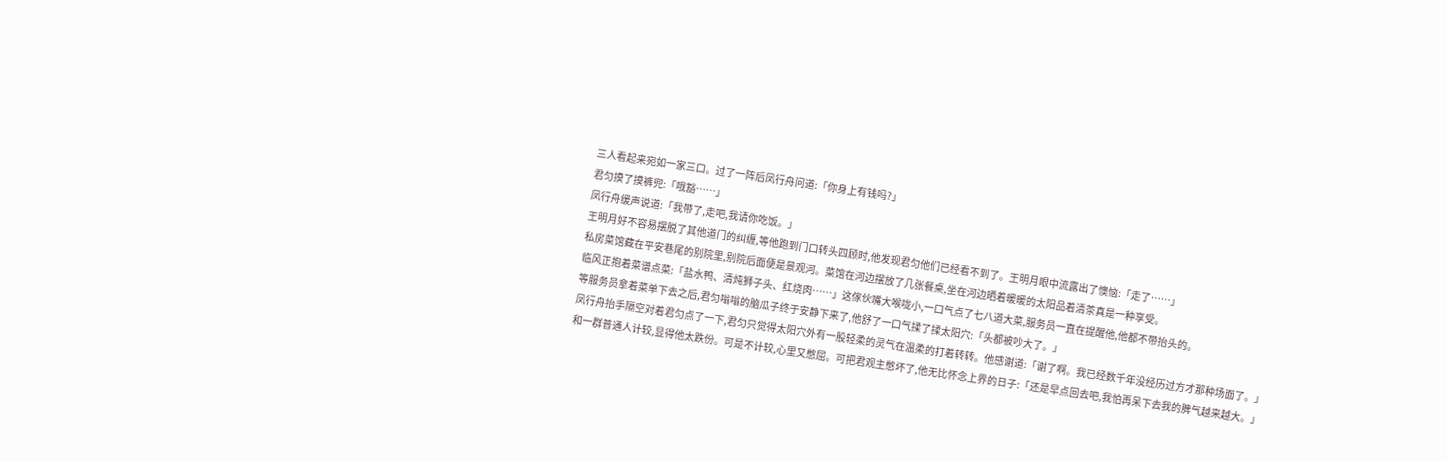三人看起来宛如一家三口。过了一阵后凤行舟问道:「你身上有钱吗?」
君匀摸了摸裤兜:「哦豁……」
凤行舟缓声说道:「我带了,走吧,我请你吃饭。」
王明月好不容易摆脱了其他道门的纠缠,等他跑到门口转头四顾时,他发现君匀他们已经看不到了。王明月眼中流露出了懊恼:「走了……」
私房菜馆藏在平安巷尾的别院里,别院后面便是景观河。菜馆在河边摆放了几张餐桌,坐在河边晒着暖暖的太阳品着清茶真是一种享受。
临风正抱着菜谱点菜:「盐水鸭、清炖狮子头、红烧肉……」这傢伙嘴大喉咙小,一口气点了七八道大菜,服务员一直在提醒他,他都不带抬头的。
等服务员拿着菜单下去之后,君匀嗡嗡的脑瓜子终于安静下来了,他舒了一口气揉了揉太阳穴:「头都被吵大了。」
凤行舟抬手隔空对着君匀点了一下,君匀只觉得太阳穴外有一股轻柔的灵气在温柔的打着转转。他感谢道:「谢了啊。我已经数千年没经历过方才那种场面了。」
和一群普通人计较,显得他太跌份。可是不计较,心里又憋屈。可把君观主憋坏了,他无比怀念上界的日子:「还是早点回去吧,我怕再呆下去我的脾气越来越大。」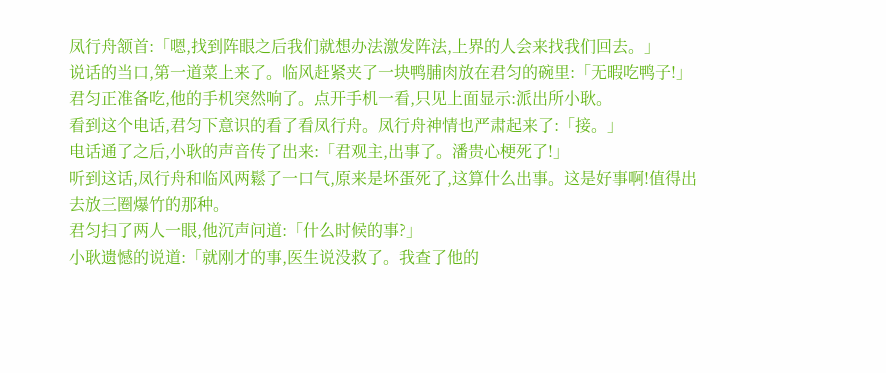凤行舟颔首:「嗯,找到阵眼之后我们就想办法激发阵法,上界的人会来找我们回去。」
说话的当口,第一道菜上来了。临风赶紧夹了一块鸭脯肉放在君匀的碗里:「无暇吃鸭子!」
君匀正准备吃,他的手机突然响了。点开手机一看,只见上面显示:派出所小耿。
看到这个电话,君匀下意识的看了看凤行舟。凤行舟神情也严肃起来了:「接。」
电话通了之后,小耿的声音传了出来:「君观主,出事了。潘贵心梗死了!」
听到这话,凤行舟和临风两鬆了一口气,原来是坏蛋死了,这算什么出事。这是好事啊!值得出去放三圈爆竹的那种。
君匀扫了两人一眼,他沉声问道:「什么时候的事?」
小耿遗憾的说道:「就刚才的事,医生说没救了。我查了他的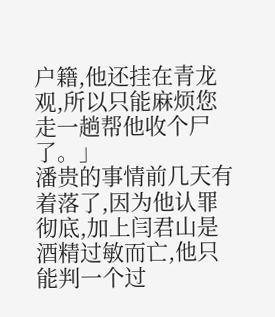户籍,他还挂在青龙观,所以只能麻烦您走一趟帮他收个尸了。」
潘贵的事情前几天有着落了,因为他认罪彻底,加上闫君山是酒精过敏而亡,他只能判一个过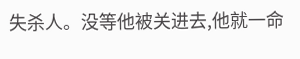失杀人。没等他被关进去,他就一命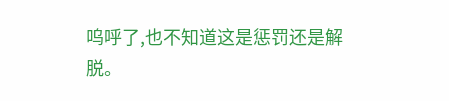呜呼了,也不知道这是惩罚还是解脱。